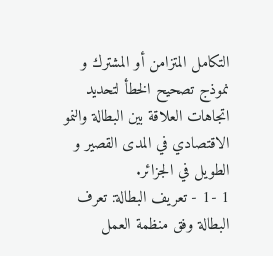التكامل المتزامن أو المشترك و نموذج تصحيح الخطأ لتحديد اتجاهات العلاقة بين البطالة والنمو الاقتصادي في المدى القصير و الطويل في الجزائر.
1 -1 - تعريف البطالة: تعرف البطالة وفق منظمة العمل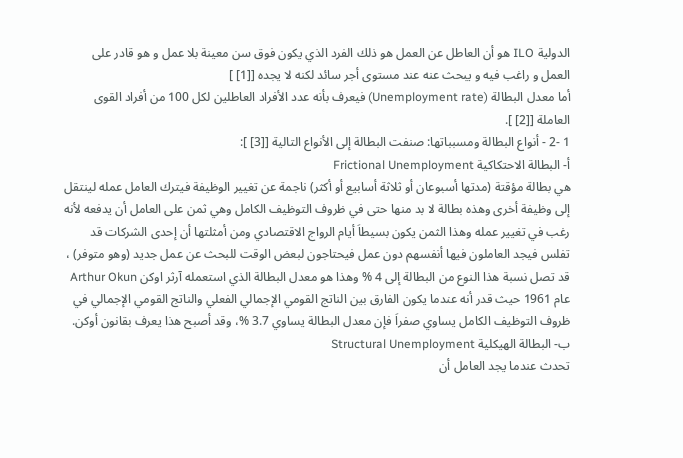الدولية ILO هو أن العاطل عن العمل هو ذلك الفرد الذي يكون فوق سن معينة بلا عمل و هو قادر على العمل و راغب فيه و يبحث عنه عند مستوى أجر سائد لكنه لا يجده [[1] ]
أما معدل البطالة (Unemployment rate) فيعرف بأنه عدد الأفراد العاطلين لكل 100 من أفراد القوى العاملة [[2] ].
1 -2 - أنواع البطالة ومسبباتها: صنفت البطالة إلى الأنواع التالية [[3] ]:
أ- البطالة الاحتكاكية Frictional Unemployment
هي بطالة مؤقتة (مدتها أسبوعان أو ثلاثة أسابيع أو أكثر) ناجمة عن تغيير الوظيفة فيترك العامل عمله لينتقل إلى وظيفة أخرى وهذه بطالة لا بد منها حتى في ظروف التوظيف الكامل وهي ثمن على العامل أن يدفعه لأنه رغب في تغيير عمله وهذا الثمن يكون بسيطاَ أيام الرواج الاقتصادي ومن أمثلتها أن إحدى الشركات قد تفلس فيجد العاملون فيها أنفسهم دون عمل فيحتاجون لبعض الوقت للبحث عن عمل جديد (وهو متوفر) ، قد تصل نسبة هذا النوع من البطالة إلى 4 % وهذا هو معدل البطالة الذي استعمله آرثر اوكن Arthur Okun عام 1961 حيث قدر أنه عندما يكون الفارق بين الناتج القومي الإجمالي الفعلي والناتج القومي الإجمالي في ظروف التوظيف الكامل يساوي صفراَ فإن معدل البطالة يساوي 3.7 %، وقد أصبح هذا يعرف بقانون أوكن.
ب- البطالة الهيكلية Structural Unemployment
تحدث عندما يجد العامل أن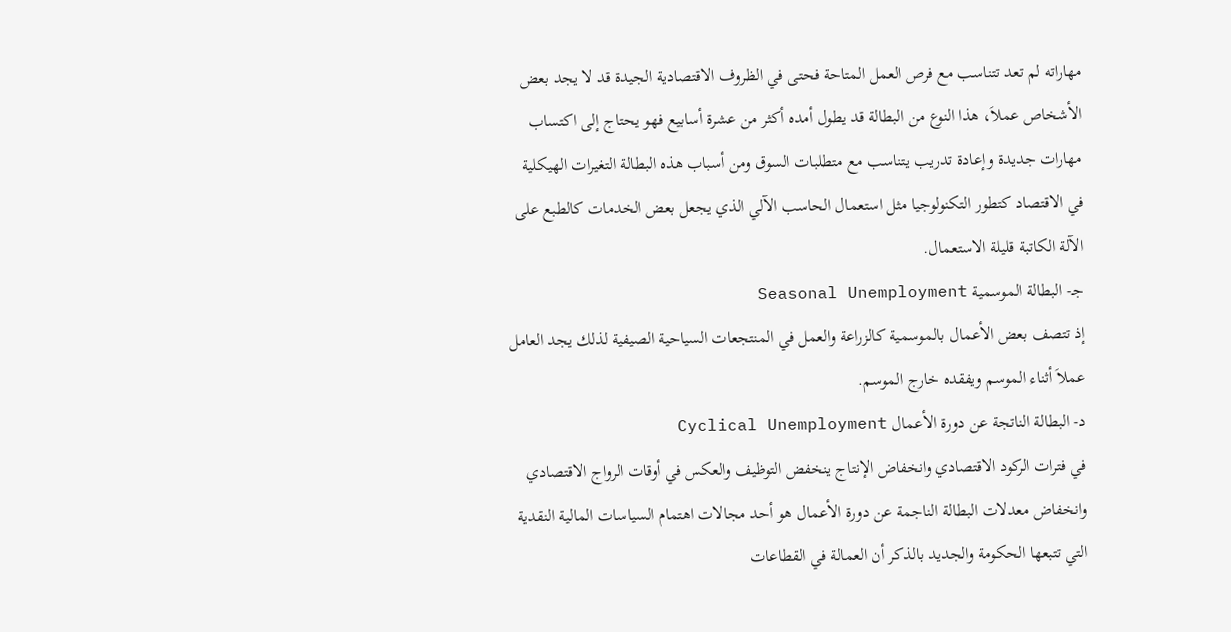مهاراته لم تعد تتناسب مع فرص العمل المتاحة فحتى في الظروف الاقتصادية الجيدة قد لا يجد بعض الأشخاص عملاَ، هذا النوع من البطالة قد يطول أمده أكثر من عشرة أسابيع فهو يحتاج إلى اكتساب مهارات جديدة وإعادة تدريب يتناسب مع متطلبات السوق ومن أسباب هذه البطالة التغيرات الهيكلية في الاقتصاد كتطور التكنولوجيا مثل استعمال الحاسب الآلي الذي يجعل بعض الخدمات كالطبع على الآلة الكاتبة قليلة الاستعمال.
جـ- البطالة الموسمية Seasonal Unemployment
إذ تتصف بعض الأعمال بالموسمية كالزراعة والعمل في المنتجعات السياحية الصيفية لذلك يجد العامل عملاَ أثناء الموسم ويفقده خارج الموسم.
د- البطالة الناتجة عن دورة الأعمال Cyclical Unemployment
في فترات الركود الاقتصادي وانخفاض الإنتاج ينخفض التوظيف والعكس في أوقات الرواج الاقتصادي وانخفاض معدلات البطالة الناجمة عن دورة الأعمال هو أحد مجالات اهتمام السياسات المالية النقدية التي تتبعها الحكومة والجديد بالذكر أن العمالة في القطاعات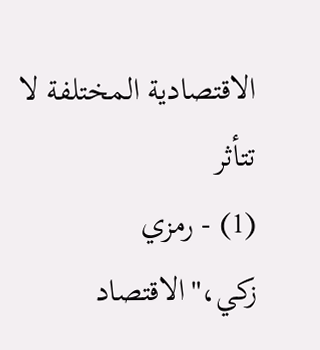الاقتصادية المختلفة لا تتأثر
(1) - رمزي زكي،"الاقتصاد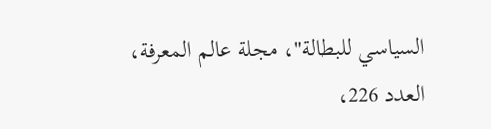السياسي للبطالة"، مجلة عالم المعرفة، العدد 226،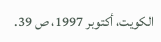الكويت، أكتوبر 1997، ص 39.